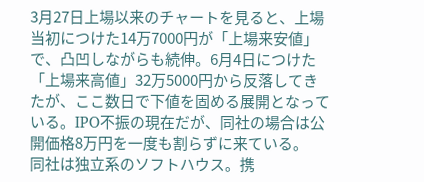3月27日上場以来のチャートを見ると、上場当初につけた14万7000円が「上場来安値」で、凸凹しながらも続伸。6月4日につけた「上場来高値」32万5000円から反落してきたが、ここ数日で下値を固める展開となっている。IPO不振の現在だが、同社の場合は公開価格8万円を一度も割らずに来ている。
同社は独立系のソフトハウス。携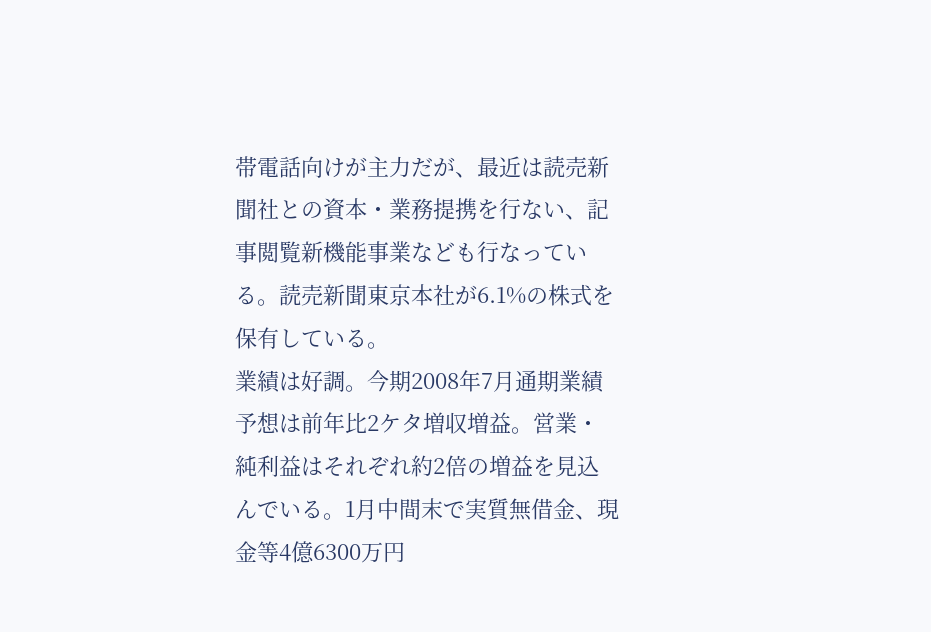帯電話向けが主力だが、最近は読売新聞社との資本・業務提携を行ない、記事閲覧新機能事業なども行なっている。読売新聞東京本社が6.1%の株式を保有している。
業績は好調。今期2008年7月通期業績予想は前年比2ケタ増収増益。営業・純利益はそれぞれ約2倍の増益を見込んでいる。1月中間末で実質無借金、現金等4億6300万円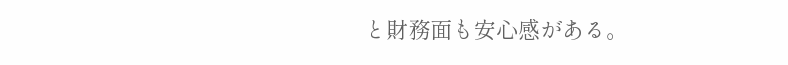と財務面も安心感がある。